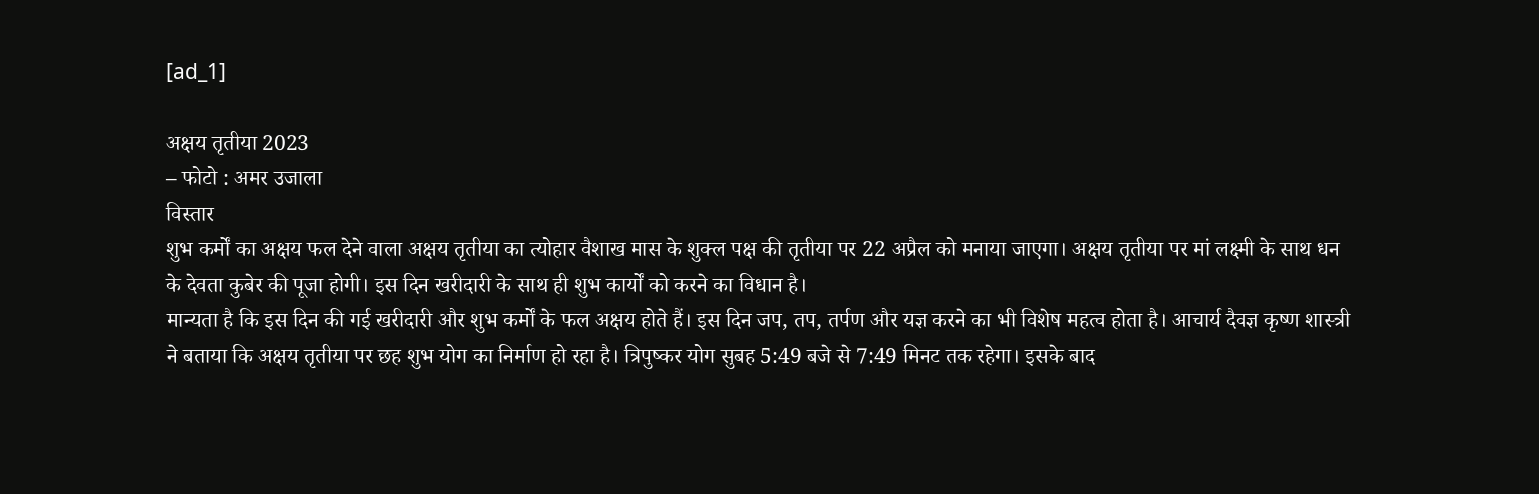[ad_1]

अक्षय तृतीया 2023
– फोटो : अमर उजाला
विस्तार
शुभ कर्मों का अक्षय फल देने वाला अक्षय तृतीया का त्योहार वैशाख मास के शुक्ल पक्ष की तृतीया पर 22 अप्रैल को मनाया जाएगा। अक्षय तृतीया पर मां लक्ष्मी के साथ धन के देवता कुबेर की पूजा होगी। इस दिन खरीदारी के साथ ही शुभ कार्यों को करने का विधान है।
मान्यता है कि इस दिन की गई खरीदारी और शुभ कर्मों के फल अक्षय होते हैं। इस दिन जप, तप, तर्पण और यज्ञ करने का भी विशेष महत्व होता है। आचार्य दैवज्ञ कृष्ण शास्त्री ने बताया कि अक्षय तृतीया पर छह शुभ योग का निर्माण हो रहा है। त्रिपुष्कर योग सुबह 5:49 बजे से 7:49 मिनट तक रहेगा। इसके बाद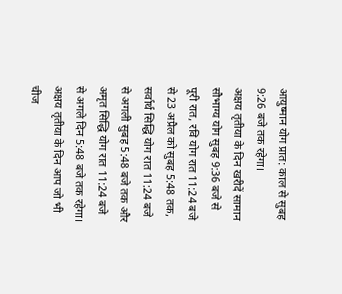आयुष्मान योग प्रात: काल से सुबह 9:26 बजे तक रहेगा।
अक्षय तृतीया के दिन खरीदें सामान
सौभाग्य योग सुबह 9:36 बजे से पूरी रात, रवि योग रात 11:24 बजे से 23 अप्रैल को सुबह 5:48 तक, सर्वार्थ सिद्धि योग रात 11:24 बजे से अगली सुबह 5:48 बजे तक और अमृत सिद्धि योग रात 11:24 बजे से अगले दिन 5:48 बजे तक रहेगा। अक्षय तृतीया के दिन आप जो भी चीज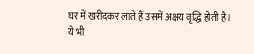घर में खरीदकर लाते हैं उसमें अक्षय वृद्धि होती है।
ये भी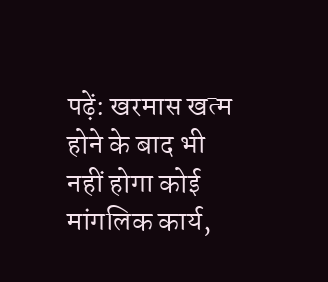पढ़ें: खरमास खत्म होने के बाद भी नहीं होगा कोई मांगलिक कार्य,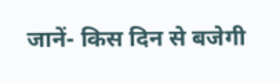जानें- किस दिन से बजेगी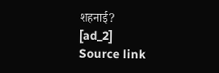शहनाई?
[ad_2]
Source link